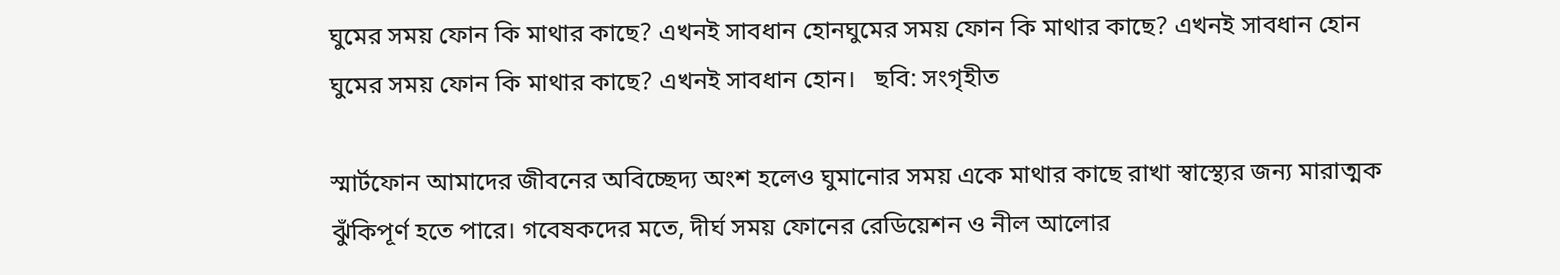ঘুমের সময় ফোন কি মাথার কাছে? এখনই সাবধান হোনঘুমের সময় ফোন কি মাথার কাছে? এখনই সাবধান হোন
ঘুমের সময় ফোন কি মাথার কাছে? এখনই সাবধান হোন।   ছবি: সংগৃহীত

স্মার্টফোন আমাদের জীবনের অবিচ্ছেদ্য অংশ হলেও ঘুমানোর সময় একে মাথার কাছে রাখা স্বাস্থ্যের জন্য মারাত্মক ঝুঁকিপূর্ণ হতে পারে। গবেষকদের মতে, দীর্ঘ সময় ফোনের রেডিয়েশন ও নীল আলোর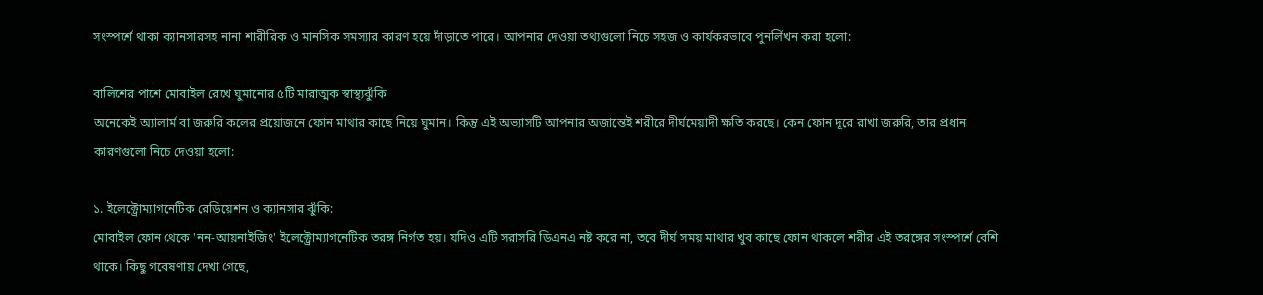সংস্পর্শে থাকা ক্যানসারসহ নানা শারীরিক ও মানসিক সমস্যার কারণ হয়ে দাঁড়াতে পারে। আপনার দেওয়া তথ্যগুলো নিচে সহজ ও কার্যকরভাবে পুনর্লিখন করা হলো:

বালিশের পাশে মোবাইল রেখে ঘুমানোর ৫টি মারাত্মক স্বাস্থ্যঝুঁকি
অনেকেই অ্যালার্ম বা জরুরি কলের প্রয়োজনে ফোন মাথার কাছে নিয়ে ঘুমান। কিন্তু এই অভ্যাসটি আপনার অজান্তেই শরীরে দীর্ঘমেয়াদী ক্ষতি করছে। কেন ফোন দূরে রাখা জরুরি, তার প্রধান কারণগুলো নিচে দেওয়া হলো:

১. ইলেক্ট্রোম্যাগনেটিক রেডিয়েশন ও ক্যানসার ঝুঁকি:
মোবাইল ফোন থেকে 'নন-আয়নাইজিং' ইলেক্ট্রোম্যাগনেটিক তরঙ্গ নির্গত হয়। যদিও এটি সরাসরি ডিএনএ নষ্ট করে না, তবে দীর্ঘ সময় মাথার খুব কাছে ফোন থাকলে শরীর এই তরঙ্গের সংস্পর্শে বেশি থাকে। কিছু গবেষণায় দেখা গেছে,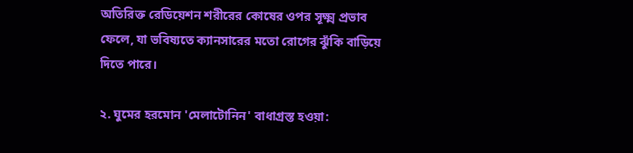অতিরিক্ত রেডিয়েশন শরীরের কোষের ওপর সূক্ষ্ম প্রভাব ফেলে, যা ভবিষ্যতে ক্যানসারের মতো রোগের ঝুঁকি বাড়িয়ে দিতে পারে।

২. ঘুমের হরমোন 'মেলাটোনিন' বাধাগ্রস্ত হওয়া: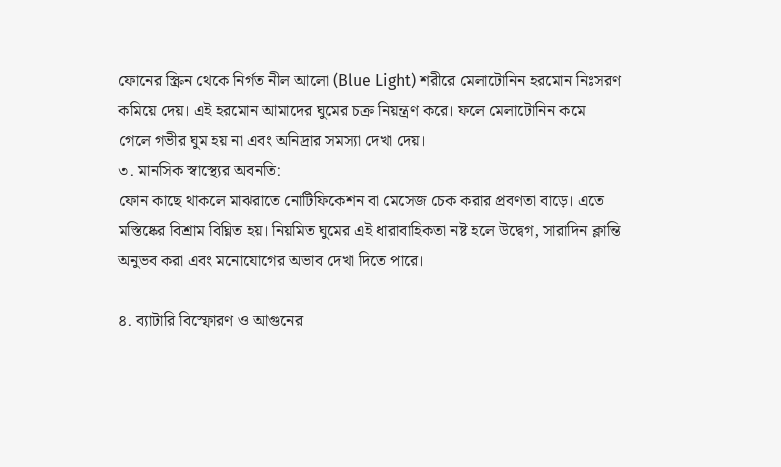ফোনের স্ক্রিন থেকে নির্গত নীল আলো (Blue Light) শরীরে মেলাটোনিন হরমোন নিঃসরণ কমিয়ে দেয়। এই হরমোন আমাদের ঘুমের চক্র নিয়ন্ত্রণ করে। ফলে মেলাটোনিন কমে গেলে গভীর ঘুম হয় না এবং অনিদ্রার সমস্যা দেখা দেয়।
৩. মানসিক স্বাস্থ্যের অবনতি:
ফোন কাছে থাকলে মাঝরাতে নোটিফিকেশন বা মেসেজ চেক করার প্রবণতা বাড়ে। এতে মস্তিষ্কের বিশ্রাম বিঘ্নিত হয়। নিয়মিত ঘুমের এই ধারাবাহিকতা নষ্ট হলে উদ্বেগ, সারাদিন ক্লান্তি অনুভব করা এবং মনোযোগের অভাব দেখা দিতে পারে।

৪. ব্যাটারি বিস্ফোরণ ও আগুনের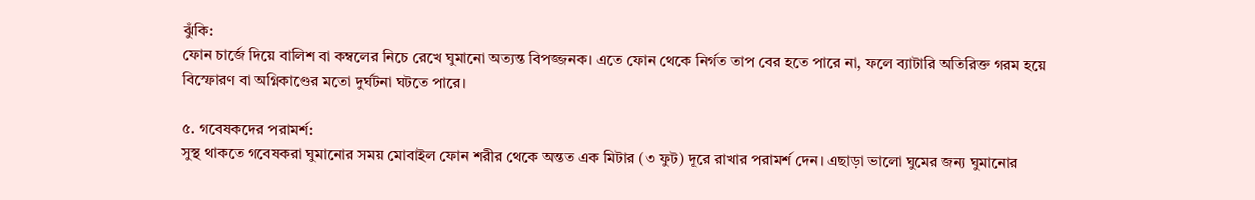ঝুঁকি:
ফোন চার্জে দিয়ে বালিশ বা কম্বলের নিচে রেখে ঘুমানো অত্যন্ত বিপজ্জনক। এতে ফোন থেকে নির্গত তাপ বের হতে পারে না, ফলে ব্যাটারি অতিরিক্ত গরম হয়ে বিস্ফোরণ বা অগ্নিকাণ্ডের মতো দুর্ঘটনা ঘটতে পারে।

৫. গবেষকদের পরামর্শ:
সুস্থ থাকতে গবেষকরা ঘুমানোর সময় মোবাইল ফোন শরীর থেকে অন্তত এক মিটার (৩ ফুট) দূরে রাখার পরামর্শ দেন। এছাড়া ভালো ঘুমের জন্য ঘুমানোর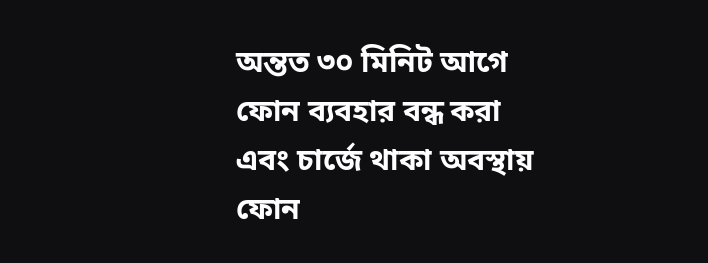অন্তত ৩০ মিনিট আগে ফোন ব্যবহার বন্ধ করা এবং চার্জে থাকা অবস্থায় ফোন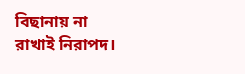বিছানায় না রাখাই নিরাপদ।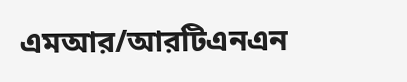এমআর/আরটিএনএন